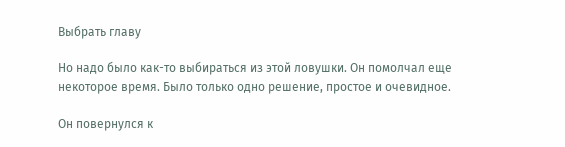Выбрать главу

Но надо было как-то выбираться из этой ловушки. Он помолчал еще некоторое время. Было только одно решение, простое и очевидное.

Он повернулся к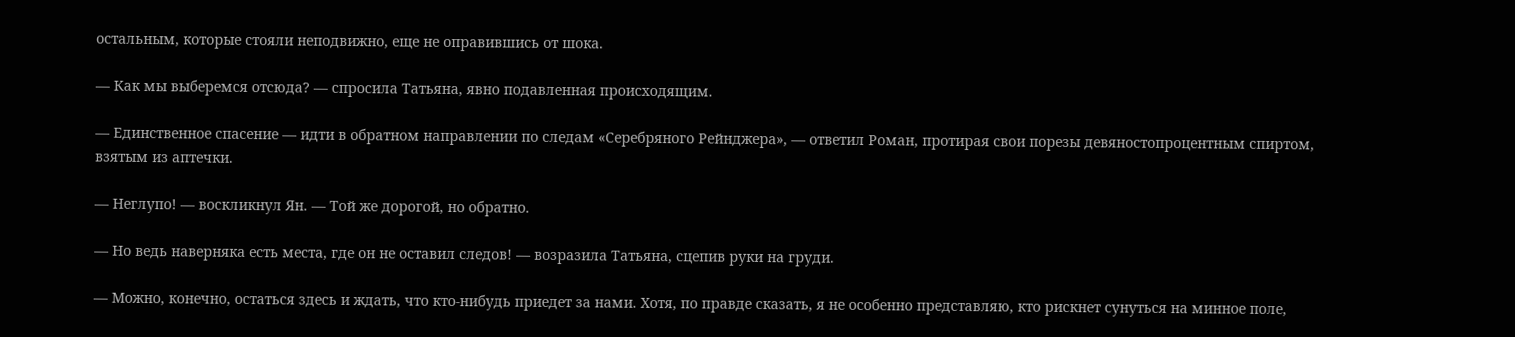остальным, которые стояли неподвижно, еще не оправившись от шока.

— Как мы выберемся отсюда? — спросила Татьяна, явно подавленная происходящим.

— Единственное спасение — идти в обратном направлении по следам «Серебряного Рейнджера», — ответил Роман, протирая свои порезы девяностопроцентным спиртом, взятым из аптечки.

— Неглупо! — воскликнул Ян. — Той же дорогой, но обратно.

— Но ведь наверняка есть места, где он не оставил следов! — возразила Татьяна, сцепив руки на груди.

— Можно, конечно, остаться здесь и ждать, что кто-нибудь приедет за нами. Хотя, по правде сказать, я не особенно представляю, кто рискнет сунуться на минное поле,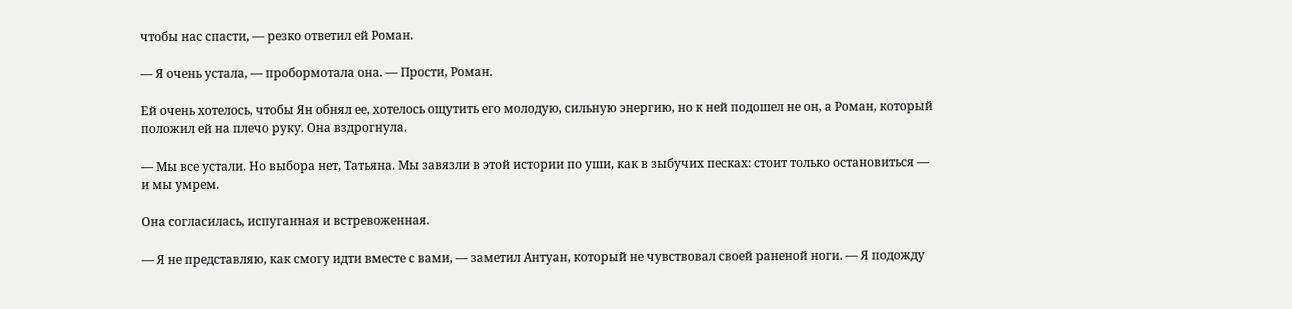чтобы нас спасти, — резко ответил ей Роман.

— Я очень устала, — пробормотала она. — Прости, Роман.

Ей очень хотелось, чтобы Ян обнял ее, хотелось ощутить его молодую, сильную энергию, но к ней подошел не он, а Роман, который положил ей на плечо руку. Она вздрогнула.

— Мы все устали. Но выбора нет, Татьяна. Мы завязли в этой истории по уши, как в зыбучих песках: стоит только остановиться — и мы умрем.

Она согласилась, испуганная и встревоженная.

— Я не представляю, как смогу идти вместе с вами, — заметил Антуан, который не чувствовал своей раненой ноги. — Я подожду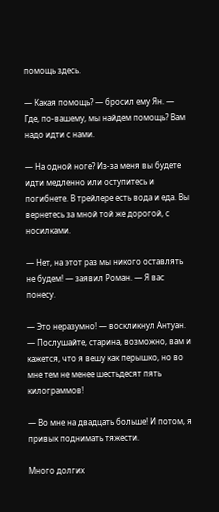помощь здесь.

— Какая помощь? — бросил ему Ян. — Где, по-вашему, мы найдем помощь? Вам надо идти с нами.

— На одной ноге? Из-за меня вы будете идти медленно или оступитесь и погибнете. В трейлере есть вода и еда. Вы вернетесь за мной той же дорогой, с носилками.

— Нет, на этот раз мы никого оставлять не будем! — заявил Роман. — Я вас понесу.

— Это неразумно! — воскликнул Антуан. — Послушайте, старина, возможно, вам и кажется, что я вешу как перышко, но во мне тем не менее шестьдесят пять килограммов!

— Во мне на двадцать больше! И потом, я привык поднимать тяжести.

Много долгих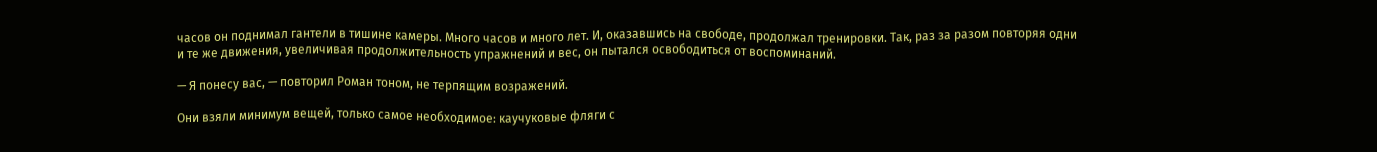часов он поднимал гантели в тишине камеры. Много часов и много лет. И, оказавшись на свободе, продолжал тренировки. Так, раз за разом повторяя одни и те же движения, увеличивая продолжительность упражнений и вес, он пытался освободиться от воспоминаний.

— Я понесу вас, — повторил Роман тоном, не терпящим возражений.

Они взяли минимум вещей, только самое необходимое: каучуковые фляги с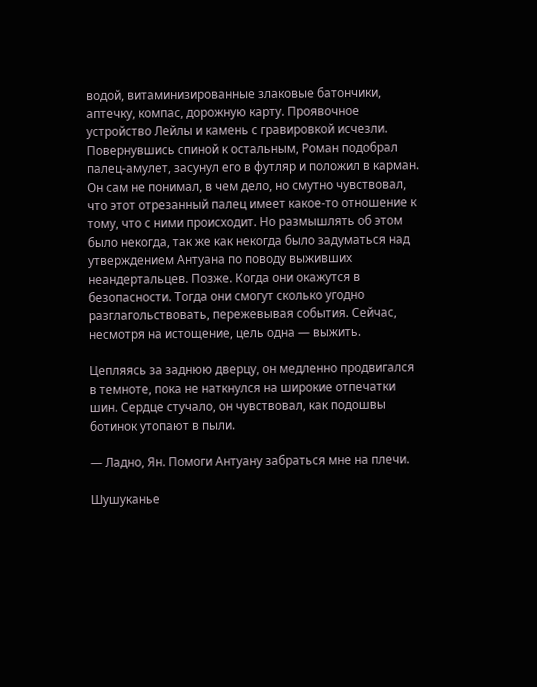водой, витаминизированные злаковые батончики, аптечку, компас, дорожную карту. Проявочное устройство Лейлы и камень с гравировкой исчезли. Повернувшись спиной к остальным, Роман подобрал палец-амулет, засунул его в футляр и положил в карман. Он сам не понимал, в чем дело, но смутно чувствовал, что этот отрезанный палец имеет какое-то отношение к тому, что с ними происходит. Но размышлять об этом было некогда, так же как некогда было задуматься над утверждением Антуана по поводу выживших неандертальцев. Позже. Когда они окажутся в безопасности. Тогда они смогут сколько угодно разглагольствовать, пережевывая события. Сейчас, несмотря на истощение, цель одна — выжить.

Цепляясь за заднюю дверцу, он медленно продвигался в темноте, пока не наткнулся на широкие отпечатки шин. Сердце стучало, он чувствовал, как подошвы ботинок утопают в пыли.

— Ладно, Ян. Помоги Антуану забраться мне на плечи.

Шушуканье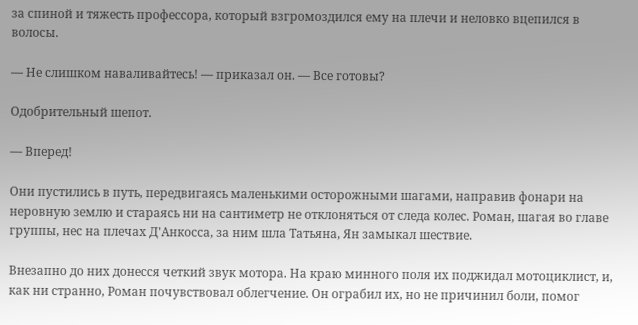за спиной и тяжесть профессора, который взгромоздился ему на плечи и неловко вцепился в волосы.

— Не слишком наваливайтесь! — приказал он. — Все готовы?

Одобрительный шепот.

— Вперед!

Они пустились в путь, передвигаясь маленькими осторожными шагами, направив фонари на неровную землю и стараясь ни на сантиметр не отклоняться от следа колес. Роман, шагая во главе группы, нес на плечах Д'Анкосса, за ним шла Татьяна, Ян замыкал шествие.

Внезапно до них донесся четкий звук мотора. На краю минного поля их поджидал мотоциклист, и, как ни странно, Роман почувствовал облегчение. Он ограбил их, но не причинил боли, помог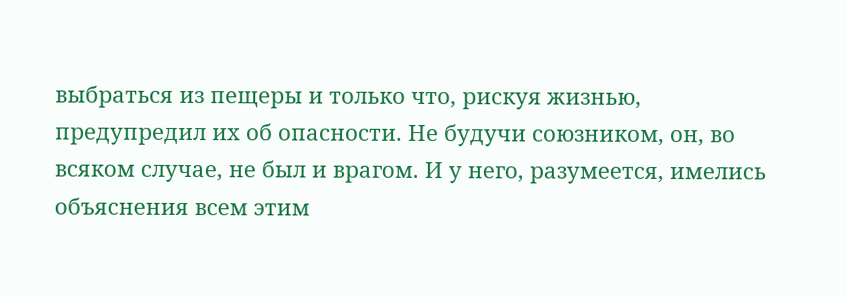выбраться из пещеры и только что, рискуя жизнью, предупредил их об опасности. Не будучи союзником, он, во всяком случае, не был и врагом. И у него, разумеется, имелись объяснения всем этим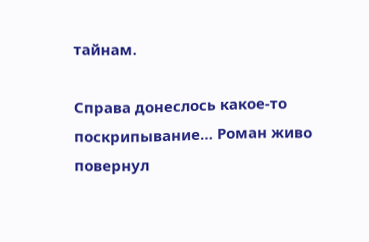тайнам.

Справа донеслось какое-то поскрипывание… Роман живо повернул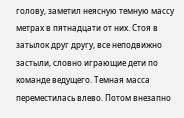голову, заметил неясную темную массу метрах в пятнадцати от них. Стоя в затылок друг другу, все неподвижно застыли, словно играющие дети по команде ведущего. Темная масса переместилась влево. Потом внезапно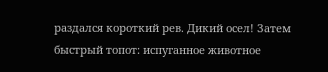раздался короткий рев. Дикий осел! Затем быстрый топот: испуганное животное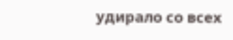удирало со всех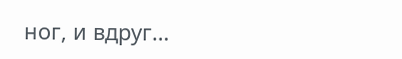ног, и вдруг…